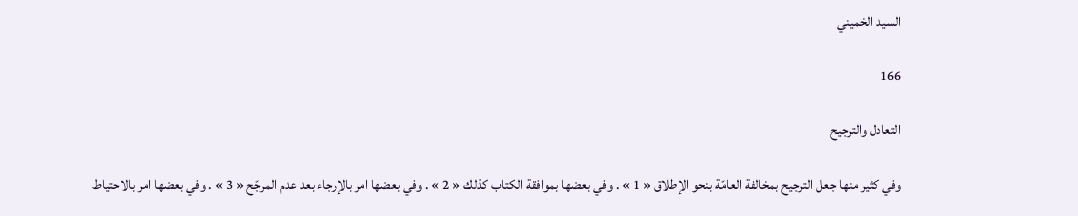السيد الخميني

166

التعادل والترجيح

وفي كثير منها جعل الترجيح بمخالفة العامّة بنحو الإطلاق « 1 » . وفي بعضها بموافقة الكتاب كذلك « 2 » . وفي بعضها امر بالإرجاء بعد عدم المرجّح « 3 » . وفي بعضها امر بالاحتياط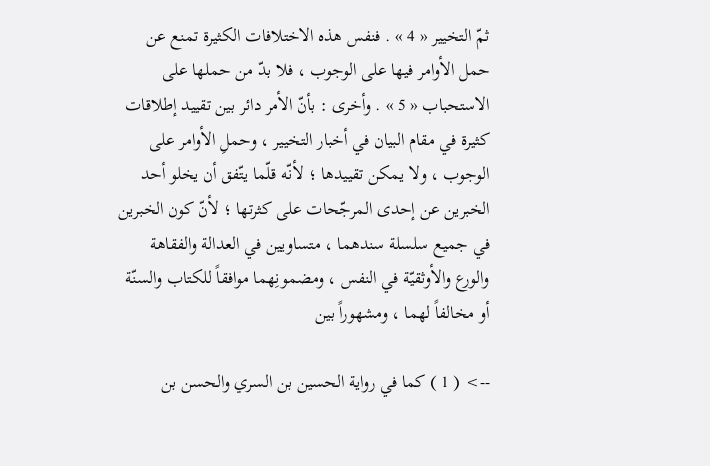ثمّ التخيير « 4 » . فنفس هذه الاختلافات الكثيرة تمنع عن حمل الأوامر فيها على الوجوب ، فلا بدّ من حملها على الاستحباب « 5 » . وأخرى : بأنّ الأمر دائر بين تقييد إطلاقات كثيرة في مقام البيان في أخبار التخيير ، وحملِ الأوامر على الوجوب ، ولا يمكن تقييدها ؛ لأنّه قلّما يتّفق أن يخلو أحد الخبرين عن إحدى المرجّحات على كثرتها ؛ لأنّ كون الخبرين في جميع سلسلة سندهما ، متساويين في العدالة والفقاهة والورع والأوثقيّة في النفس ، ومضمونِهما موافقاً للكتاب والسنّة أو مخالفاً لهما ، ومشهوراً بين

--> ( 1 ) كما في رواية الحسين بن السري والحسن بن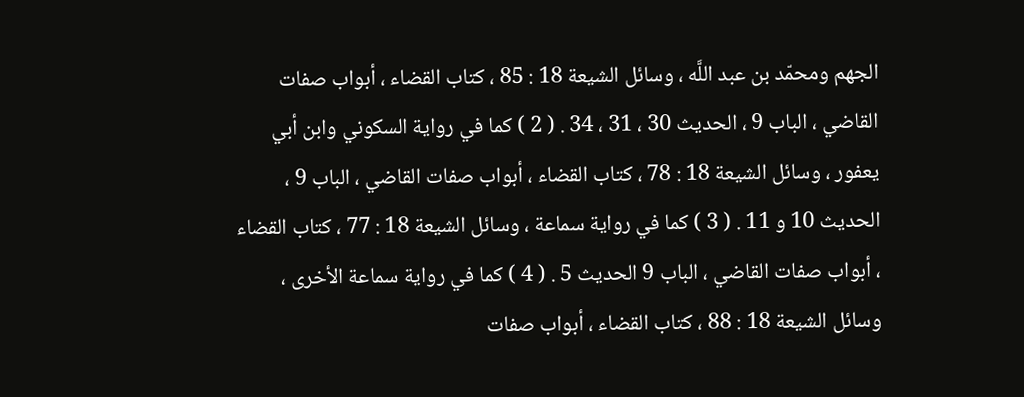الجهم ومحمّد بن عبد اللَّه ، وسائل الشيعة 18 : 85 ، كتاب القضاء ، أبواب صفات القاضي ، الباب 9 ، الحديث 30 ، 31 ، 34 . ( 2 ) كما في رواية السكوني وابن أبي يعفور ، وسائل الشيعة 18 : 78 ، كتاب القضاء ، أبواب صفات القاضي ، الباب 9 ، الحديث 10 و 11 . ( 3 ) كما في رواية سماعة ، وسائل الشيعة 18 : 77 ، كتاب القضاء ، أبواب صفات القاضي ، الباب 9 الحديث 5 . ( 4 ) كما في رواية سماعة الأخرى ، وسائل الشيعة 18 : 88 ، كتاب القضاء ، أبواب صفات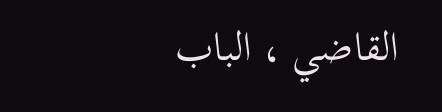القاضي ، الباب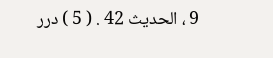9 ، الحديث 42 . ( 5 ) درر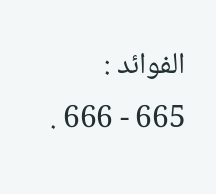الفوائد : 665 - 666 .